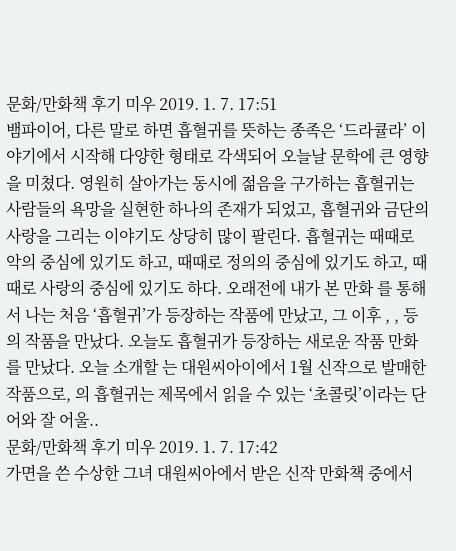문화/만화책 후기 미우 2019. 1. 7. 17:51
뱀파이어, 다른 말로 하면 흡혈귀를 뜻하는 종족은 ‘드라큘라’ 이야기에서 시작해 다양한 형태로 각색되어 오늘날 문학에 큰 영향을 미쳤다. 영원히 살아가는 동시에 젊음을 구가하는 흡혈귀는 사람들의 욕망을 실현한 하나의 존재가 되었고, 흡혈귀와 금단의 사랑을 그리는 이야기도 상당히 많이 팔린다. 흡혈귀는 때때로 악의 중심에 있기도 하고, 때때로 정의의 중심에 있기도 하고, 때때로 사랑의 중심에 있기도 하다. 오래전에 내가 본 만화 를 통해서 나는 처음 ‘흡혈귀’가 등장하는 작품에 만났고, 그 이후 , , 등의 작품을 만났다. 오늘도 흡혈귀가 등장하는 새로운 작품 만화 를 만났다. 오늘 소개할 는 대원씨아이에서 1월 신작으로 발매한 작품으로, 의 흡혈귀는 제목에서 읽을 수 있는 ‘초콜릿’이라는 단어와 잘 어울..
문화/만화책 후기 미우 2019. 1. 7. 17:42
가면을 쓴 수상한 그녀 대원씨아에서 받은 신작 만화책 중에서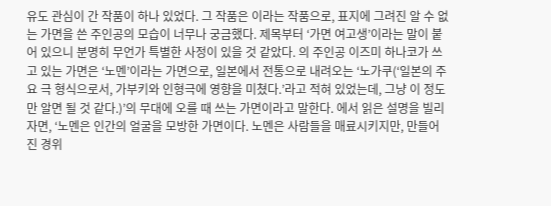유도 관심이 간 작품이 하나 있었다. 그 작품은 이라는 작품으로, 표지에 그려진 알 수 없는 가면을 쓴 주인공의 모습이 너무나 궁금했다. 제목부터 ‘가면 여고생’이라는 말이 붙어 있으니 분명히 무언가 특별한 사정이 있을 것 같았다. 의 주인공 이즈미 하나코가 쓰고 있는 가면은 ‘노멘’이라는 가면으로, 일본에서 전통으로 내려오는 ‘노가쿠(‘일본의 주요 극 형식으로서, 가부키와 인형극에 영향을 미쳤다.’라고 적혀 있었는데, 그냥 이 정도만 알면 될 것 같다.)’의 무대에 오를 때 쓰는 가면이라고 말한다. 에서 읽은 설명을 빌리자면, ‘노멘은 인간의 얼굴을 모방한 가면이다. 노멘은 사람들을 매료시키지만, 만들어진 경위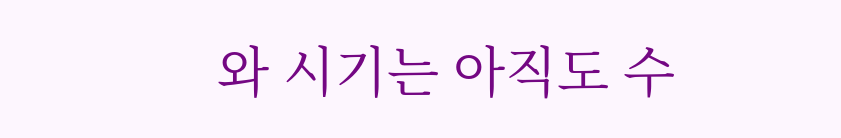와 시기는 아직도 수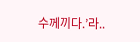수께끼다.’라..